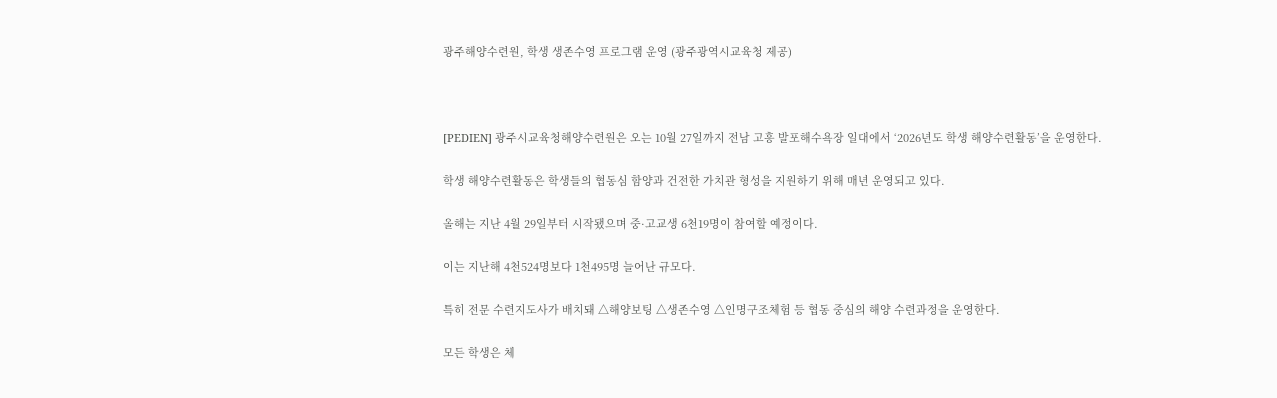광주해양수련원, 학생 생존수영 프로그램 운영 (광주광역시교육청 제공)



[PEDIEN] 광주시교육청해양수련원은 오는 10월 27일까지 전남 고흥 발포해수욕장 일대에서 ‘2026년도 학생 해양수련활동’을 운영한다.

학생 해양수련활동은 학생들의 협동심 함양과 건전한 가치관 형성을 지원하기 위해 매년 운영되고 있다.

올해는 지난 4월 29일부터 시작됐으며 중·고교생 6천19명이 참여할 예정이다.

이는 지난해 4천524명보다 1천495명 늘어난 규모다.

특히 전문 수련지도사가 배치돼 △해양보팅 △생존수영 △인명구조체험 등 협동 중심의 해양 수련과정을 운영한다.

모든 학생은 체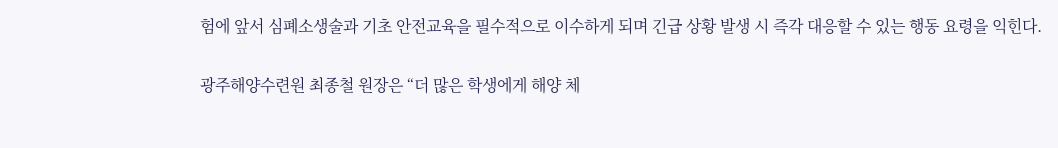험에 앞서 심폐소생술과 기초 안전교육을 필수적으로 이수하게 되며 긴급 상황 발생 시 즉각 대응할 수 있는 행동 요령을 익힌다.

광주해양수련원 최종철 원장은 “더 많은 학생에게 해양 체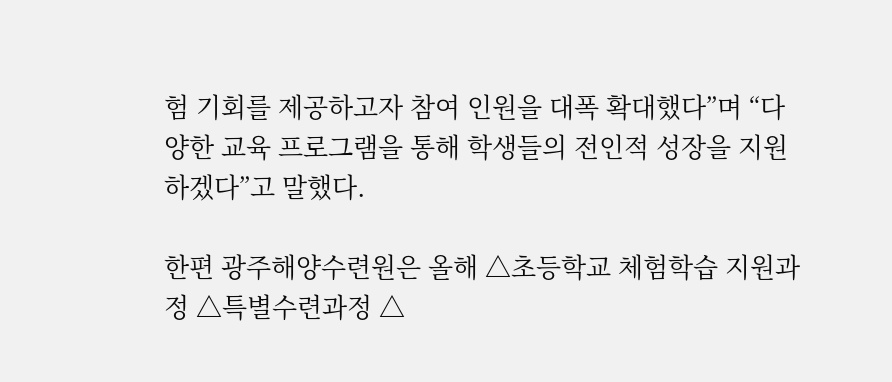험 기회를 제공하고자 참여 인원을 대폭 확대했다”며 “다양한 교육 프로그램을 통해 학생들의 전인적 성장을 지원하겠다”고 말했다.

한편 광주해양수련원은 올해 △초등학교 체험학습 지원과정 △특별수련과정 △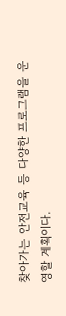찾아가는 안전교육 등 다양한 프로그램을 운영할 계획이다.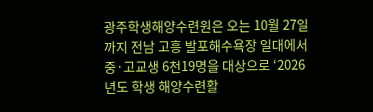광주학생해양수련원은 오는 10월 27일까지 전남 고흥 발포해수욕장 일대에서 중·고교생 6천19명을 대상으로 ‘2026년도 학생 해양수련활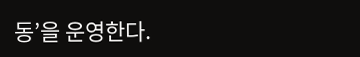동’을 운영한다.